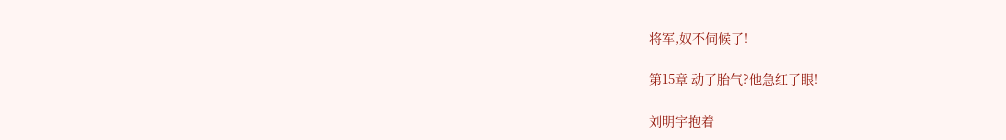将军,奴不伺候了!

第15章 动了胎气?他急红了眼!

刘明宇抱着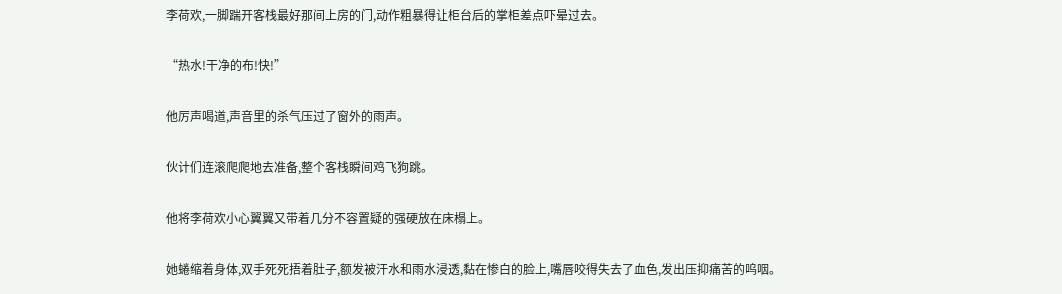李荷欢,一脚踹开客栈最好那间上房的门,动作粗暴得让柜台后的掌柜差点吓晕过去。

“热水!干净的布!快!”

他厉声喝道,声音里的杀气压过了窗外的雨声。

伙计们连滚爬爬地去准备,整个客栈瞬间鸡飞狗跳。

他将李荷欢小心翼翼又带着几分不容置疑的强硬放在床榻上。

她蜷缩着身体,双手死死捂着肚子,额发被汗水和雨水浸透,黏在惨白的脸上,嘴唇咬得失去了血色,发出压抑痛苦的呜咽。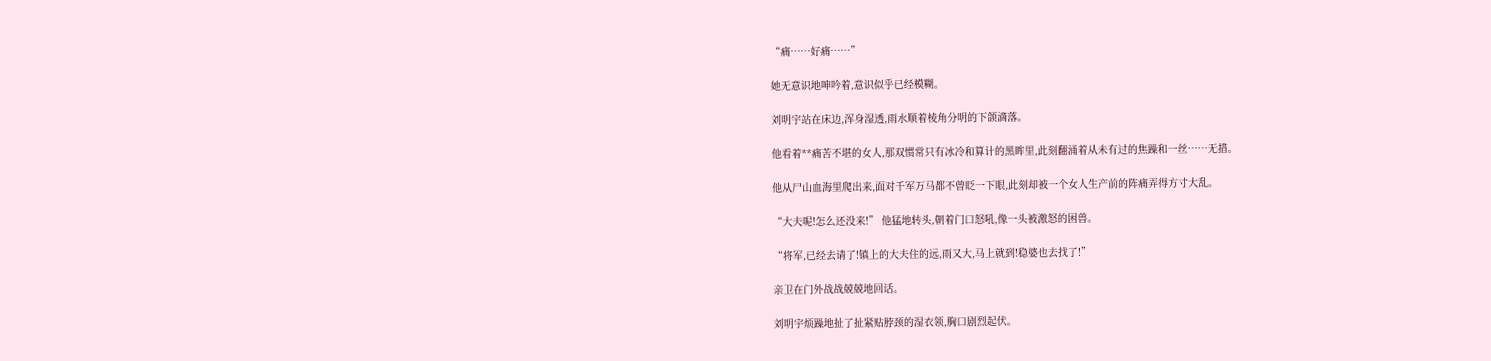“痛……好痛……”

她无意识地呻吟着,意识似乎已经模糊。

刘明宇站在床边,浑身湿透,雨水顺着棱角分明的下颌滴落。

他看着**痛苦不堪的女人,那双惯常只有冰冷和算计的黑眸里,此刻翻涌着从未有过的焦躁和一丝……无措。

他从尸山血海里爬出来,面对千军万马都不曾眨一下眼,此刻却被一个女人生产前的阵痛弄得方寸大乱。

“大夫呢!怎么还没来!” 他猛地转头,朝着门口怒吼,像一头被激怒的困兽。

“将军,已经去请了!镇上的大夫住的远,雨又大,马上就到!稳婆也去找了!”

亲卫在门外战战兢兢地回话。

刘明宇烦躁地扯了扯紧贴脖颈的湿衣领,胸口剧烈起伏。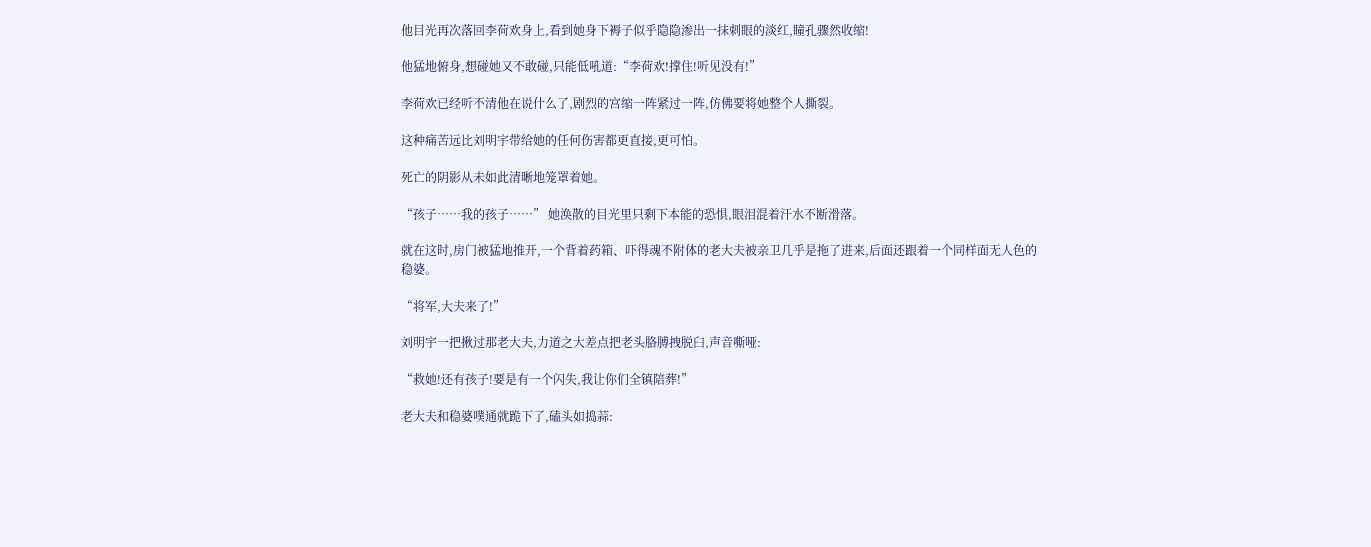他目光再次落回李荷欢身上,看到她身下褥子似乎隐隐渗出一抹刺眼的淡红,瞳孔骤然收缩!

他猛地俯身,想碰她又不敢碰,只能低吼道:“李荷欢!撑住!听见没有!”

李荷欢已经听不清他在说什么了,剧烈的宫缩一阵紧过一阵,仿佛要将她整个人撕裂。

这种痛苦远比刘明宇带给她的任何伤害都更直接,更可怕。

死亡的阴影从未如此清晰地笼罩着她。

“孩子……我的孩子……” 她涣散的目光里只剩下本能的恐惧,眼泪混着汗水不断滑落。

就在这时,房门被猛地推开,一个背着药箱、吓得魂不附体的老大夫被亲卫几乎是拖了进来,后面还跟着一个同样面无人色的稳婆。

“将军,大夫来了!”

刘明宇一把揪过那老大夫,力道之大差点把老头胳膊拽脱臼,声音嘶哑:

“救她!还有孩子!要是有一个闪失,我让你们全镇陪葬!”

老大夫和稳婆噗通就跪下了,磕头如捣蒜: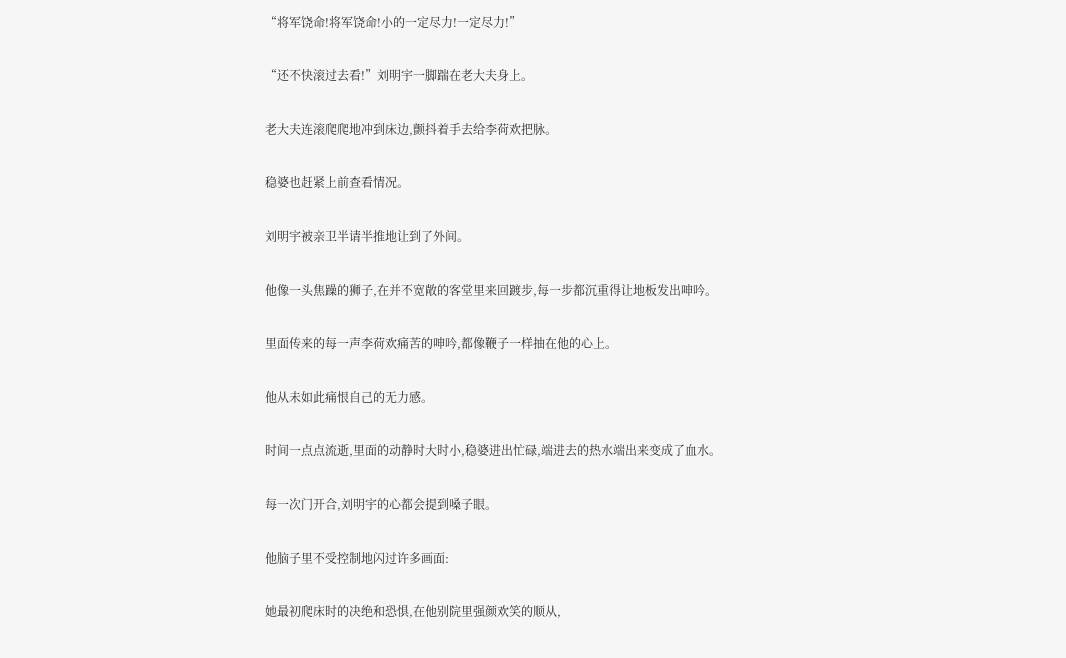“将军饶命!将军饶命!小的一定尽力!一定尽力!”

“还不快滚过去看!”刘明宇一脚踹在老大夫身上。

老大夫连滚爬爬地冲到床边,颤抖着手去给李荷欢把脉。

稳婆也赶紧上前查看情况。

刘明宇被亲卫半请半推地让到了外间。

他像一头焦躁的狮子,在并不宽敞的客堂里来回踱步,每一步都沉重得让地板发出呻吟。

里面传来的每一声李荷欢痛苦的呻吟,都像鞭子一样抽在他的心上。

他从未如此痛恨自己的无力感。

时间一点点流逝,里面的动静时大时小,稳婆进出忙碌,端进去的热水端出来变成了血水。

每一次门开合,刘明宇的心都会提到嗓子眼。

他脑子里不受控制地闪过许多画面:

她最初爬床时的决绝和恐惧,在他别院里强颜欢笑的顺从,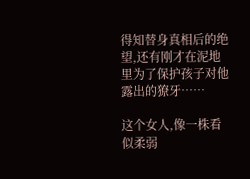得知替身真相后的绝望,还有刚才在泥地里为了保护孩子对他露出的獠牙……

这个女人,像一株看似柔弱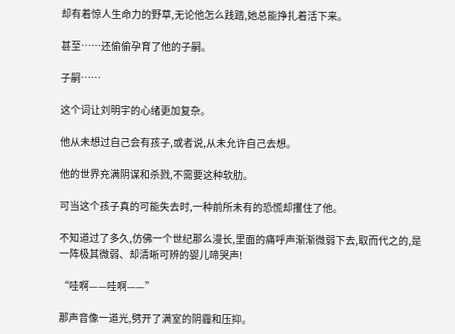却有着惊人生命力的野草,无论他怎么践踏,她总能挣扎着活下来。

甚至……还偷偷孕育了他的子嗣。

子嗣……

这个词让刘明宇的心绪更加复杂。

他从未想过自己会有孩子,或者说,从未允许自己去想。

他的世界充满阴谋和杀戮,不需要这种软肋。

可当这个孩子真的可能失去时,一种前所未有的恐慌却攫住了他。

不知道过了多久,仿佛一个世纪那么漫长,里面的痛呼声渐渐微弱下去,取而代之的,是一阵极其微弱、却清晰可辨的婴儿啼哭声!

“哇啊——哇啊——”

那声音像一道光,劈开了满室的阴霾和压抑。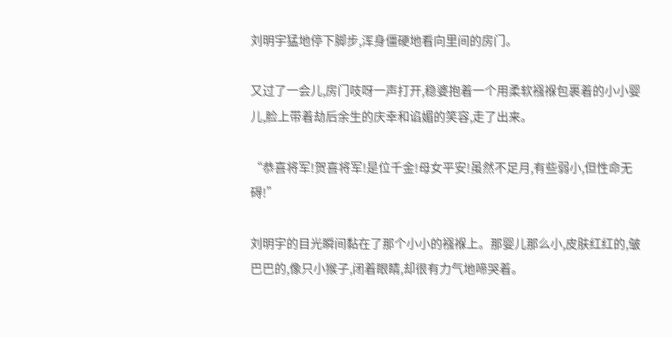刘明宇猛地停下脚步,浑身僵硬地看向里间的房门。

又过了一会儿,房门吱呀一声打开,稳婆抱着一个用柔软襁褓包裹着的小小婴儿,脸上带着劫后余生的庆幸和谄媚的笑容,走了出来。

“恭喜将军!贺喜将军!是位千金!母女平安!虽然不足月,有些弱小,但性命无碍!”

刘明宇的目光瞬间黏在了那个小小的襁褓上。那婴儿那么小,皮肤红红的,皱巴巴的,像只小猴子,闭着眼睛,却很有力气地啼哭着。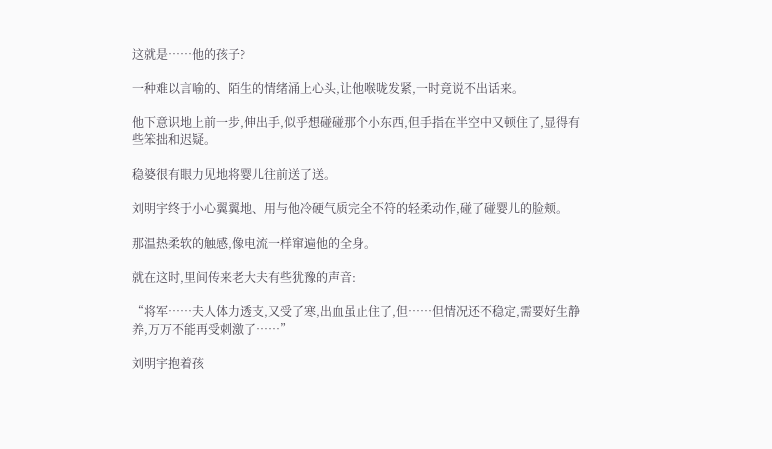这就是……他的孩子?

一种难以言喻的、陌生的情绪涌上心头,让他喉咙发紧,一时竟说不出话来。

他下意识地上前一步,伸出手,似乎想碰碰那个小东西,但手指在半空中又顿住了,显得有些笨拙和迟疑。

稳婆很有眼力见地将婴儿往前送了送。

刘明宇终于小心翼翼地、用与他冷硬气质完全不符的轻柔动作,碰了碰婴儿的脸颊。

那温热柔软的触感,像电流一样窜遍他的全身。

就在这时,里间传来老大夫有些犹豫的声音:

“将军……夫人体力透支,又受了寒,出血虽止住了,但……但情况还不稳定,需要好生静养,万万不能再受刺激了……”

刘明宇抱着孩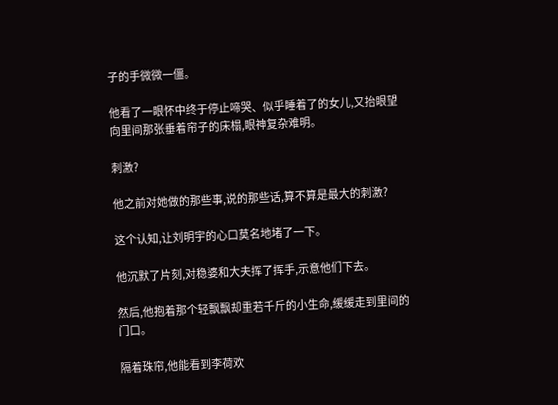子的手微微一僵。

他看了一眼怀中终于停止啼哭、似乎睡着了的女儿,又抬眼望向里间那张垂着帘子的床榻,眼神复杂难明。

刺激?

他之前对她做的那些事,说的那些话,算不算是最大的刺激?

这个认知,让刘明宇的心口莫名地堵了一下。

他沉默了片刻,对稳婆和大夫挥了挥手,示意他们下去。

然后,他抱着那个轻飘飘却重若千斤的小生命,缓缓走到里间的门口。

隔着珠帘,他能看到李荷欢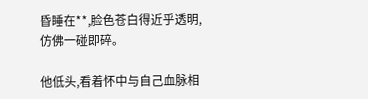昏睡在**,脸色苍白得近乎透明,仿佛一碰即碎。

他低头,看着怀中与自己血脉相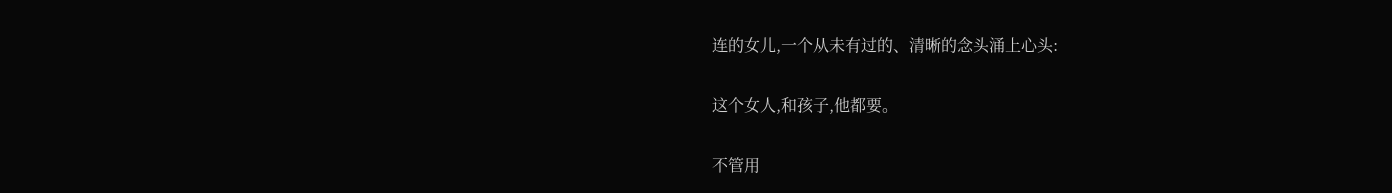连的女儿,一个从未有过的、清晰的念头涌上心头:

这个女人,和孩子,他都要。

不管用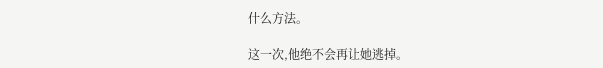什么方法。

这一次,他绝不会再让她逃掉。